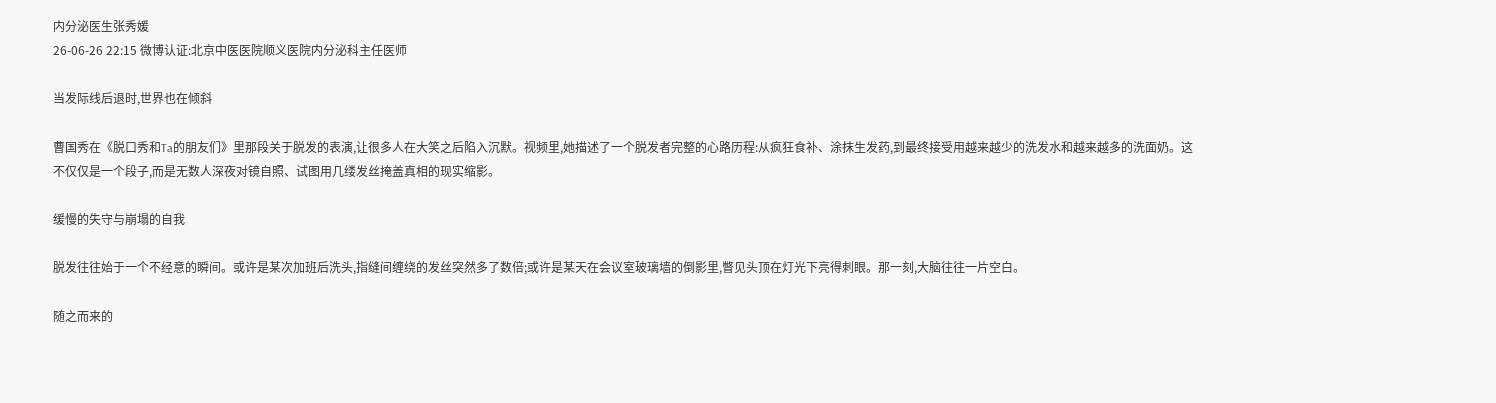内分泌医生张秀媛
26-06-26 22:15 微博认证:北京中医医院顺义医院内分泌科主任医师

当发际线后退时,世界也在倾斜

曹国秀在《脱口秀和Ta的朋友们》里那段关于脱发的表演,让很多人在大笑之后陷入沉默。视频里,她描述了一个脱发者完整的心路历程:从疯狂食补、涂抹生发药,到最终接受用越来越少的洗发水和越来越多的洗面奶。这不仅仅是一个段子,而是无数人深夜对镜自照、试图用几缕发丝掩盖真相的现实缩影。

缓慢的失守与崩塌的自我

脱发往往始于一个不经意的瞬间。或许是某次加班后洗头,指缝间缠绕的发丝突然多了数倍;或许是某天在会议室玻璃墙的倒影里,瞥见头顶在灯光下亮得刺眼。那一刻,大脑往往一片空白。

随之而来的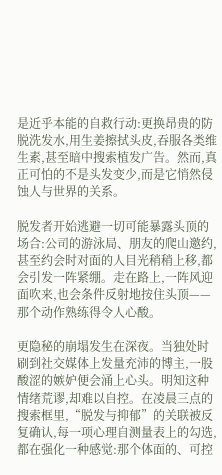是近乎本能的自救行动:更换昂贵的防脱洗发水,用生姜擦拭头皮,吞服各类维生素,甚至暗中搜索植发广告。然而,真正可怕的不是头发变少,而是它悄然侵蚀人与世界的关系。

脱发者开始逃避一切可能暴露头顶的场合:公司的游泳局、朋友的爬山邀约,甚至约会时对面的人目光稍稍上移,都会引发一阵紧绷。走在路上,一阵风迎面吹来,也会条件反射地按住头顶——那个动作熟练得令人心酸。

更隐秘的崩塌发生在深夜。当独处时刷到社交媒体上发量充沛的博主,一股酸涩的嫉妒便会涌上心头。明知这种情绪荒谬,却难以自控。在凌晨三点的搜索框里,“脱发与抑郁”的关联被反复确认,每一项心理自测量表上的勾选,都在强化一种感觉:那个体面的、可控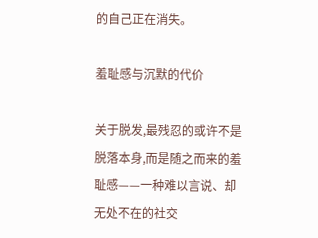的自己正在消失。

羞耻感与沉默的代价

关于脱发,最残忍的或许不是脱落本身,而是随之而来的羞耻感——一种难以言说、却无处不在的社交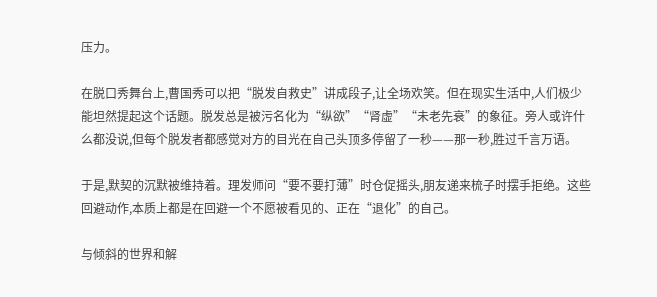压力。

在脱口秀舞台上,曹国秀可以把“脱发自救史”讲成段子,让全场欢笑。但在现实生活中,人们极少能坦然提起这个话题。脱发总是被污名化为“纵欲”“肾虚”“未老先衰”的象征。旁人或许什么都没说,但每个脱发者都感觉对方的目光在自己头顶多停留了一秒——那一秒,胜过千言万语。

于是,默契的沉默被维持着。理发师问“要不要打薄”时仓促摇头,朋友递来梳子时摆手拒绝。这些回避动作,本质上都是在回避一个不愿被看见的、正在“退化”的自己。

与倾斜的世界和解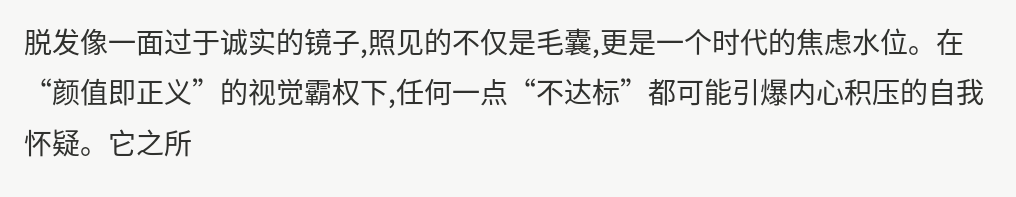脱发像一面过于诚实的镜子,照见的不仅是毛囊,更是一个时代的焦虑水位。在“颜值即正义”的视觉霸权下,任何一点“不达标”都可能引爆内心积压的自我怀疑。它之所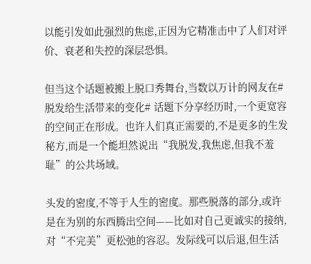以能引发如此强烈的焦虑,正因为它精准击中了人们对评价、衰老和失控的深层恐惧。

但当这个话题被搬上脱口秀舞台,当数以万计的网友在#脱发给生活带来的变化# 话题下分享经历时,一个更宽容的空间正在形成。也许人们真正需要的,不是更多的生发秘方,而是一个能坦然说出“我脱发,我焦虑,但我不羞耻”的公共场域。

头发的密度,不等于人生的密度。那些脱落的部分,或许是在为别的东西腾出空间——比如对自己更诚实的接纳,对“不完美”更松弛的容忍。发际线可以后退,但生活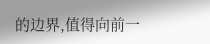的边界,值得向前一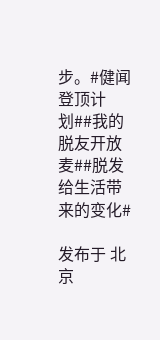步。#健闻登顶计划##我的脱友开放麦##脱发给生活带来的变化#

发布于 北京